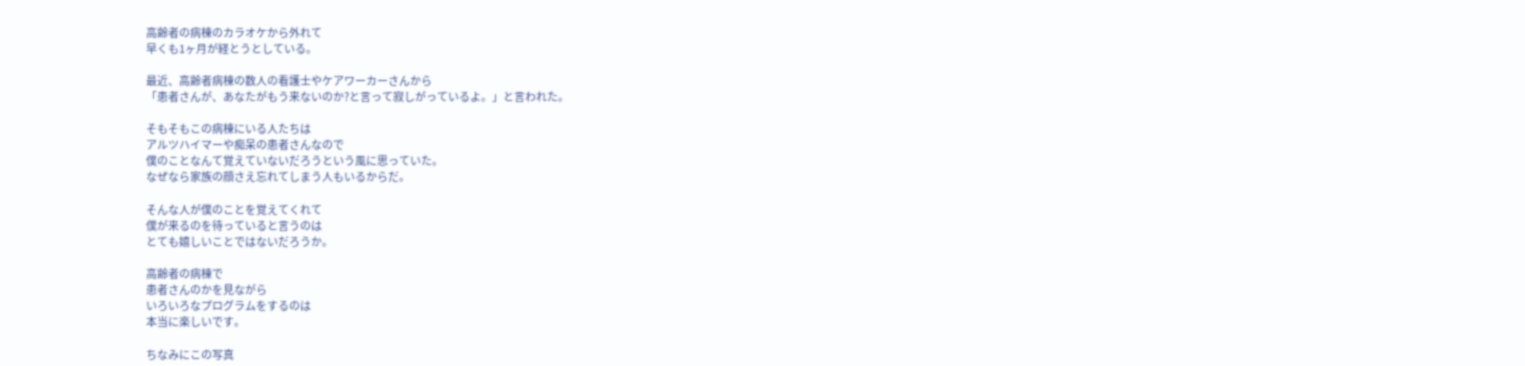高齢者の病棟のカラオケから外れて
早くも1ヶ月が経とうとしている。

最近、高齢者病棟の数人の看護士やケアワーカーさんから
「患者さんが、あなたがもう来ないのか?と言って寂しがっているよ。」と言われた。

そもそもこの病棟にいる人たちは
アルツハイマーや痴呆の患者さんなので
僕のことなんて覚えていないだろうという風に思っていた。
なぜなら家族の顔さえ忘れてしまう人もいるからだ。

そんな人が僕のことを覚えてくれて
僕が来るのを待っていると言うのは
とても嬉しいことではないだろうか。

高齢者の病棟で
患者さんのかを見ながら
いろいろなプログラムをするのは
本当に楽しいです。

ちなみにこの写真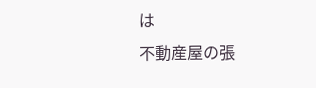は
不動産屋の張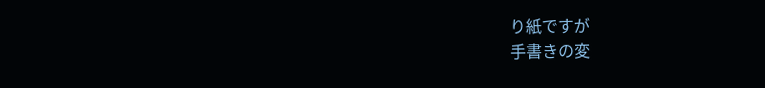り紙ですが
手書きの変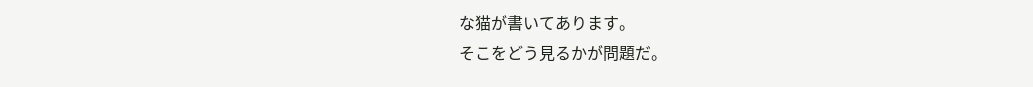な猫が書いてあります。
そこをどう見るかが問題だ。